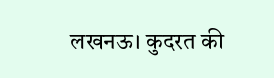लखनऊ। कुदरत की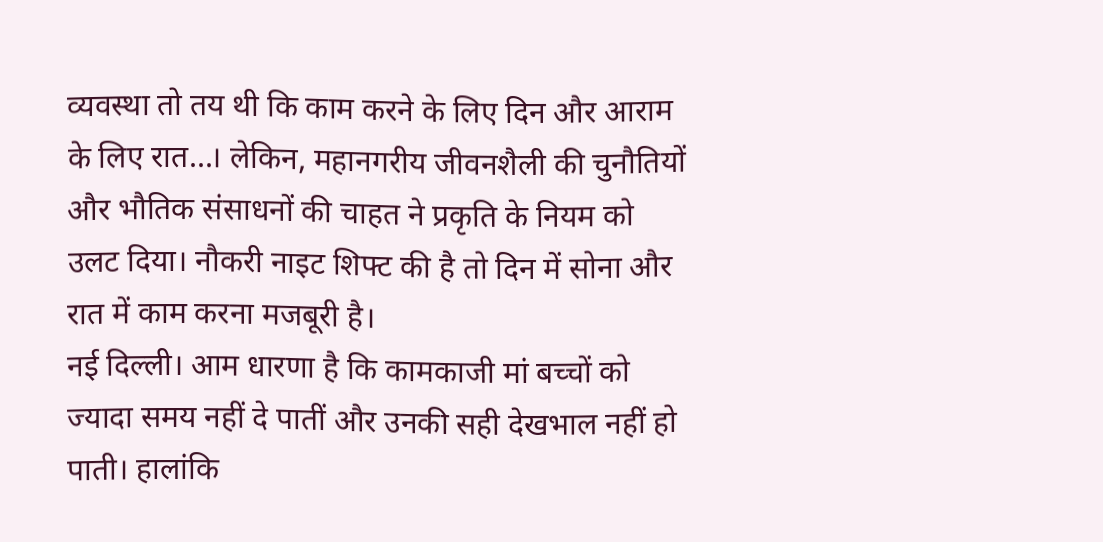व्यवस्था तो तय थी कि काम करने के लिए दिन और आराम के लिए रात...। लेकिन, महानगरीय जीवनशैली की चुनौतियों और भौतिक संसाधनों की चाहत ने प्रकृति के नियम को उलट दिया। नौकरी नाइट शिफ्ट की है तो दिन में सोना और रात में काम करना मजबूरी है।
नई दिल्ली। आम धारणा है कि कामकाजी मां बच्चों को ज्यादा समय नहीं दे पातीं और उनकी सही देखभाल नहीं हो पाती। हालांकि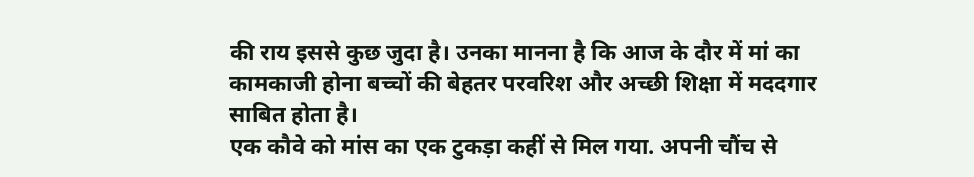की राय इससे कुछ जुदा है। उनका मानना है कि आज के दौर में मां का कामकाजी होना बच्चों की बेहतर परवरिश और अच्छी शिक्षा में मददगार साबित होता है।
एक कौवे को मांस का एक टुकड़ा कहीं से मिल गया. अपनी चौंच से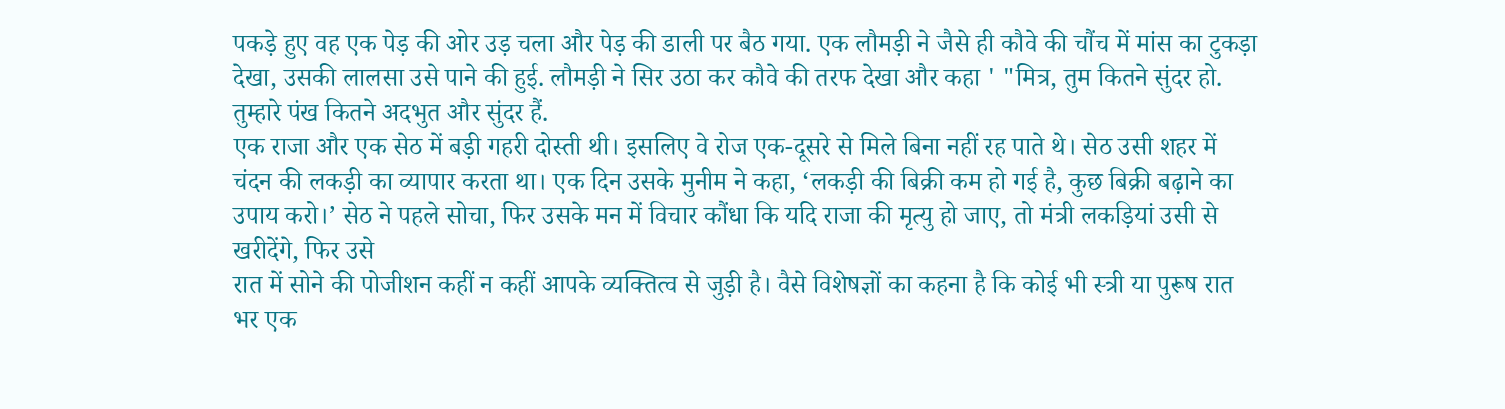पकड़े हुए वह एक पेड़ की ओर उड़ चला और पेड़ की डाली पर बैठ गया. एक लौमड़ी ने जैसे ही कौवे की चौंच में मांस का टुकड़ा देखा, उसकी लालसा उसे पाने की हुई. लौमड़ी ने सिर उठा कर कौवे की तरफ देखा और कहा ' "मित्र, तुम कितने सुंदर हो. तुम्हारे पंख कितने अदभुत और सुंदर हैं.
एक राजा और एक सेठ में बड़ी गहरी दोस्ती थी। इसलिए वे रोज एक-दूसरे से मिले बिना नहीं रह पाते थे। सेठ उसी शहर में चंदन की लकड़ी का व्यापार करता था। एक दिन उसके मुनीम ने कहा, ‘लकड़ी की बिक्री कम हो गई है, कुछ बिक्री बढ़ाने का उपाय करो।’ सेठ ने पहले सोचा, फिर उसके मन में विचार कौंधा कि यदि राजा की मृत्यु हो जाए, तो मंत्री लकड़ियां उसी से खरीदेंगे, फिर उसे
रात में सोने की पोजीशन कहीं न कहीं आपके व्यक्तित्व से जुड़ी है। वैसे विशेषज्ञों का कहना है कि कोई भी स्त्री या पुरूष रात भर एक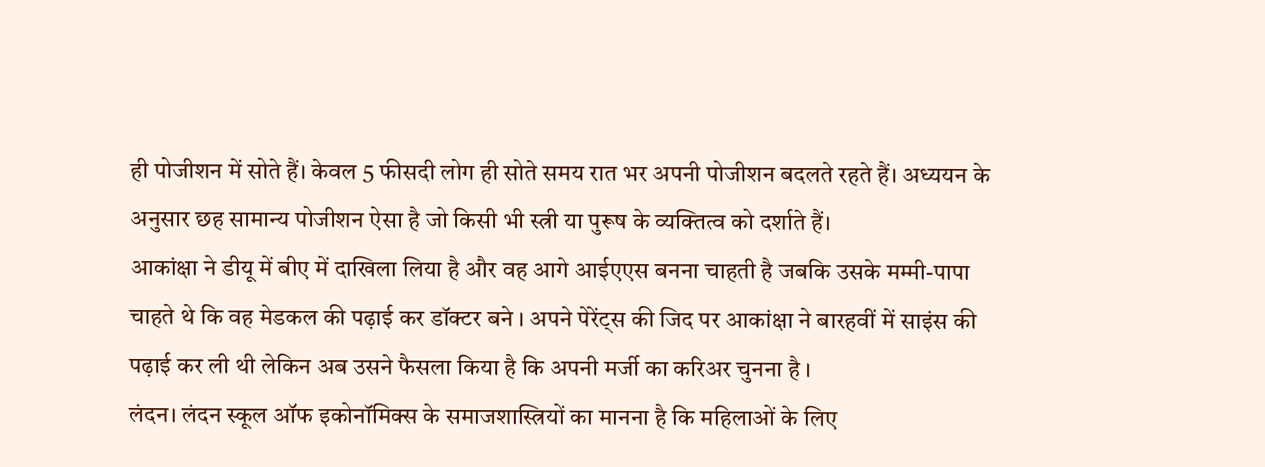ही पोजीशन में सोते हैं। केवल 5 फीसदी लोग ही सोते समय रात भर अपनी पोजीशन बदलते रहते हैं। अध्ययन के अनुसार छह सामान्य पोजीशन ऐसा है जो किसी भी स्त्री या पुरूष के व्यक्तित्व को दर्शाते हैं।
आकांक्षा ने डीयू में बीए में दाखिला लिया है और वह आगे आईएएस बनना चाहती है जबकि उसके मम्मी-पापा चाहते थे कि वह मेडकल की पढ़ाई कर डॉक्टर बने । अपने पेरेंट्स की जिद पर आकांक्षा ने बारहवीं में साइंस की पढ़ाई कर ली थी लेकिन अब उसने फैसला किया है कि अपनी मर्जी का करिअर चुनना है ।
लंदन। लंदन स्कूल ऑफ इकोनॉमिक्स के समाजशास्त्रियों का मानना है कि महिलाओं के लिए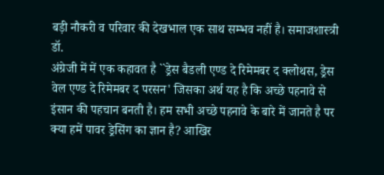बड़ी नौकरी व परिवार की देखभाल एक साथ सम्भव नहीं है। समाजशास्त्री डॉ.
अंग्रेजी में में एक कहावत है ``ड्रेस बैडली एण्ड दे रिमेमबर द क्लोथस, ड्रेस वेल एण्ड दे रिमेमबर द परसन' जिसका अर्थ यह है कि अच्छे पहनावे से इंसान की पहचान बनती है। हम सभी अच्छे पहनावे के बारे में जानते है पर क्या हमें पावर ड्रेसिंग का ज्ञान है? आखिर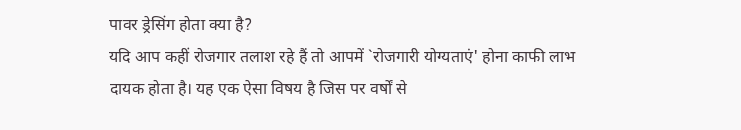पावर ड्रेसिंग होता क्या है?
यदि आप कहीं रोजगार तलाश रहे हैं तो आपमें `रोजगारी योग्यताएं' होना काफी लाभ दायक होता है। यह एक ऐसा विषय है जिस पर वर्षों से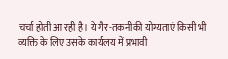चर्चा होती आ रही है। ये गैर-तकनीकी योग्यताएं किसी भी व्यक्ति के लिए उसके कार्यलय में प्रभावी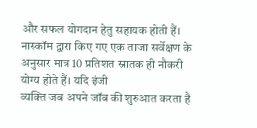और सफल योगदान हेतु सहायक होती हैं। नास्कॉम द्वारा किए गए एक ताजा सर्वेक्षण के अनुसार मात्र 10 प्रतिशत स्नातक ही नौकरी योग्य होते हैं। यदि इंजी
व्यक्ति जब अपने जॉब की शुरुआत करता है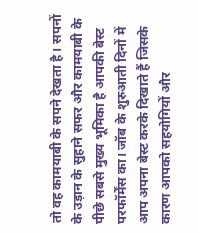तो वह कामयाबी के सपने देखता है। सपनों के उड़ान के सुहाने सफर और कामयाबी के पीछे सबसे मुख्य भूमिका है आपकी बेस्ट परफॉर्मेंस का। जॉब के शुरुआती दिनों में आप अपना बेस्ट करके दिखाते हैं जिसके कारण आपको सहयोगियों और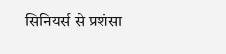सिनियर्स से प्रशंसा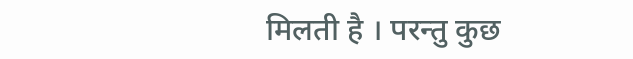मिलती है । परन्तु कुछ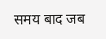समय बाद जब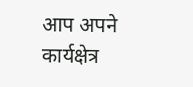आप अपने कार्यक्षेत्र